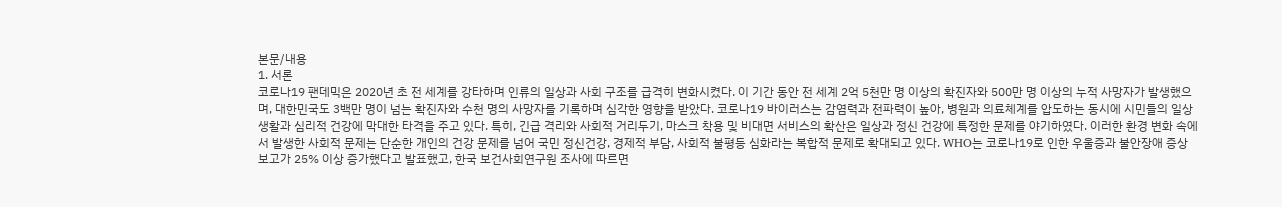본문/내용
1. 서론
코로나19 팬데믹은 2020년 초 전 세계를 강타하며 인류의 일상과 사회 구조를 급격히 변화시켰다. 이 기간 동안 전 세계 2억 5천만 명 이상의 확진자와 500만 명 이상의 누적 사망자가 발생했으며, 대한민국도 3백만 명이 넘는 확진자와 수천 명의 사망자를 기록하며 심각한 영향을 받았다. 코로나19 바이러스는 감염력과 전파력이 높아, 병원과 의료체계를 압도하는 동시에 시민들의 일상생활과 심리적 건강에 막대한 타격을 주고 있다. 특히, 긴급 격리와 사회적 거리두기, 마스크 착용 및 비대면 서비스의 확산은 일상과 정신 건강에 특정한 문제를 야기하였다. 이러한 환경 변화 속에서 발생한 사회적 문제는 단순한 개인의 건강 문제를 넘어 국민 정신건강, 경제적 부담, 사회적 불평등 심화라는 복합적 문제로 확대되고 있다. WHO는 코로나19로 인한 우울증과 불안장애 증상 보고가 25% 이상 증가했다고 발표했고, 한국 보건사회연구원 조사에 따르면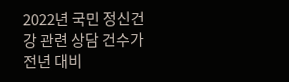2022년 국민 정신건강 관련 상담 건수가 전년 대비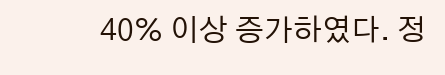40% 이상 증가하였다. 정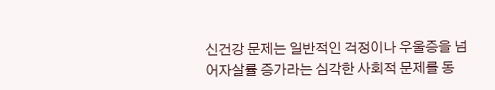신건강 문제는 일반적인 걱정이나 우울증을 넘어자살률 증가라는 심각한 사회적 문제를 동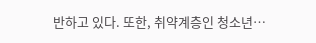반하고 있다. 또한, 취약계층인 청소년…